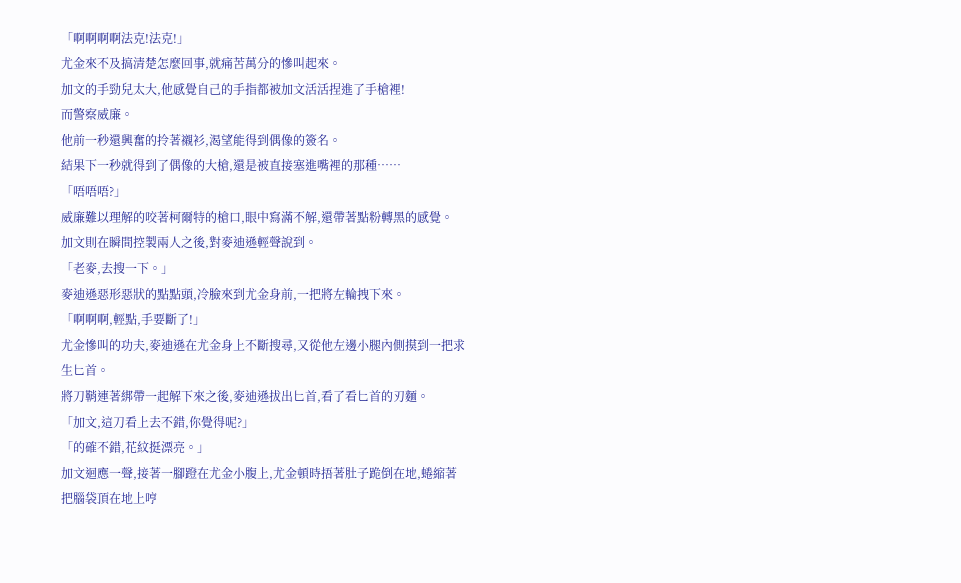「啊啊啊啊法克!法克!」
尤金來不及搞清楚怎麼回事,就痛苦萬分的慘叫起來。
加文的手勁兒太大,他感覺自己的手指都被加文活活捏進了手槍裡!
而警察威廉。
他前一秒還興奮的拎著襯衫,渴望能得到偶像的簽名。
結果下一秒就得到了偶像的大槍,還是被直接塞進嘴裡的那種……
「唔唔唔?」
威廉難以理解的咬著柯爾特的槍口,眼中寫滿不解,還帶著點粉轉黑的感覺。
加文則在瞬間控製兩人之後,對麥迪遜輕聲說到。
「老麥,去搜一下。」
麥迪遜惡形惡狀的點點頭,冷臉來到尤金身前,一把將左輪拽下來。
「啊啊啊,輕點,手要斷了!」
尤金慘叫的功夫,麥迪遜在尤金身上不斷搜尋,又從他左邊小腿內側摸到一把求生匕首。
將刀鞘連著綁帶一起解下來之後,麥迪遜拔出匕首,看了看匕首的刃麵。
「加文,這刀看上去不錯,你覺得呢?」
「的確不錯,花紋挺漂亮。」
加文迴應一聲,接著一腳蹬在尤金小腹上,尤金頓時捂著肚子跪倒在地,蜷縮著把腦袋頂在地上哼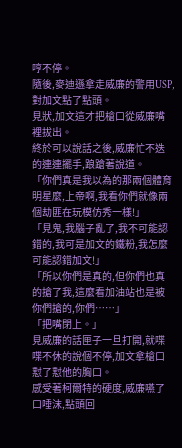哼不停。
隨後,麥迪遜拿走威廉的警用USP,對加文點了點頭。
見狀,加文這才把槍口從威廉嘴裡拔出。
終於可以說話之後,威廉忙不迭的連連擺手,踉蹌著說道。
「你們真是我以為的那兩個體育明星麼,上帝啊,我看你們就像兩個劫匪在玩模仿秀一樣!」
「見鬼,我腦子亂了,我不可能認錯的,我可是加文的鐵粉,我怎麼可能認錯加文!」
「所以你們是真的,但你們也真的搶了我,這麼看加油站也是被你們搶的,你們……」
「把嘴閉上。」
見威廉的話匣子一旦打開,就喋喋不休的說個不停,加文拿槍口懟了懟他的胸口。
感受著柯爾特的硬度,威廉嚥了口唾沫,點頭回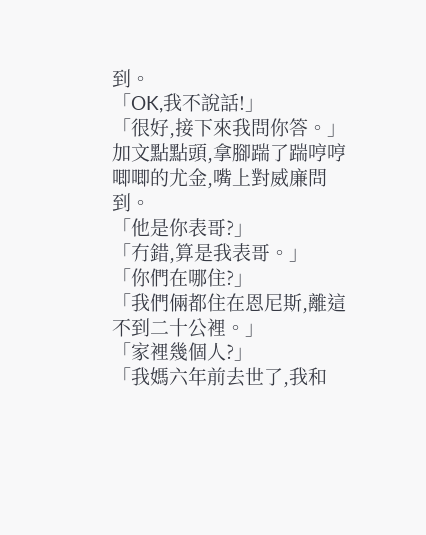到。
「OK,我不說話!」
「很好,接下來我問你答。」
加文點點頭,拿腳踹了踹哼哼唧唧的尤金,嘴上對威廉問到。
「他是你表哥?」
「冇錯,算是我表哥。」
「你們在哪住?」
「我們倆都住在恩尼斯,離這不到二十公裡。」
「家裡幾個人?」
「我媽六年前去世了,我和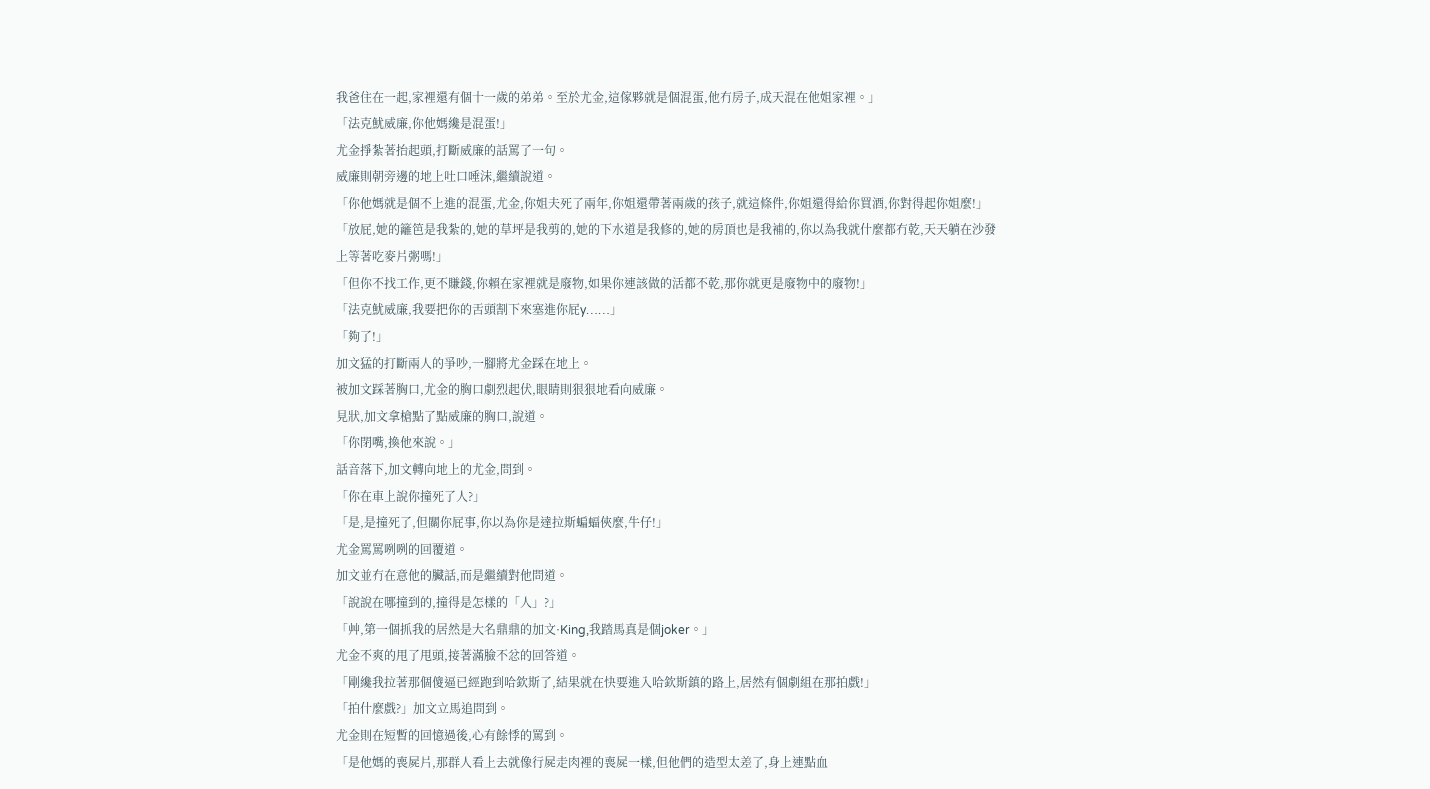我爸住在一起,家裡還有個十一歲的弟弟。至於尤金,這傢夥就是個混蛋,他冇房子,成天混在他姐家裡。」
「法克魷威廉,你他媽纔是混蛋!」
尤金掙紮著抬起頭,打斷威廉的話罵了一句。
威廉則朝旁邊的地上吐口唾沫,繼續說道。
「你他媽就是個不上進的混蛋,尤金,你姐夫死了兩年,你姐還帶著兩歲的孩子,就這條件,你姐還得給你買酒,你對得起你姐麼!」
「放屁,她的籬笆是我紮的,她的草坪是我剪的,她的下水道是我修的,她的房頂也是我補的,你以為我就什麼都冇乾,天天躺在沙發上等著吃麥片粥嗎!」
「但你不找工作,更不賺錢,你賴在家裡就是廢物,如果你連該做的活都不乾,那你就更是廢物中的廢物!」
「法克魷威廉,我要把你的舌頭割下來塞進你屁y……」
「夠了!」
加文猛的打斷兩人的爭吵,一腳將尤金踩在地上。
被加文踩著胸口,尤金的胸口劇烈起伏,眼睛則狠狠地看向威廉。
見狀,加文拿槍點了點威廉的胸口,說道。
「你閉嘴,換他來說。」
話音落下,加文轉向地上的尤金,問到。
「你在車上說你撞死了人?」
「是,是撞死了,但關你屁事,你以為你是達拉斯蝙蝠俠麼,牛仔!」
尤金罵罵咧咧的回覆道。
加文並冇在意他的臟話,而是繼續對他問道。
「說說在哪撞到的,撞得是怎樣的「人」?」
「艸,第一個抓我的居然是大名鼎鼎的加文·King,我踏馬真是個joker。」
尤金不爽的甩了甩頭,接著滿臉不忿的回答道。
「剛纔我拉著那個傻逼已經跑到哈欽斯了,結果就在快要進入哈欽斯鎮的路上,居然有個劇組在那拍戲!」
「拍什麼戲?」加文立馬追問到。
尤金則在短暫的回憶過後,心有餘悸的罵到。
「是他媽的喪屍片,那群人看上去就像行屍走肉裡的喪屍一樣,但他們的造型太差了,身上連點血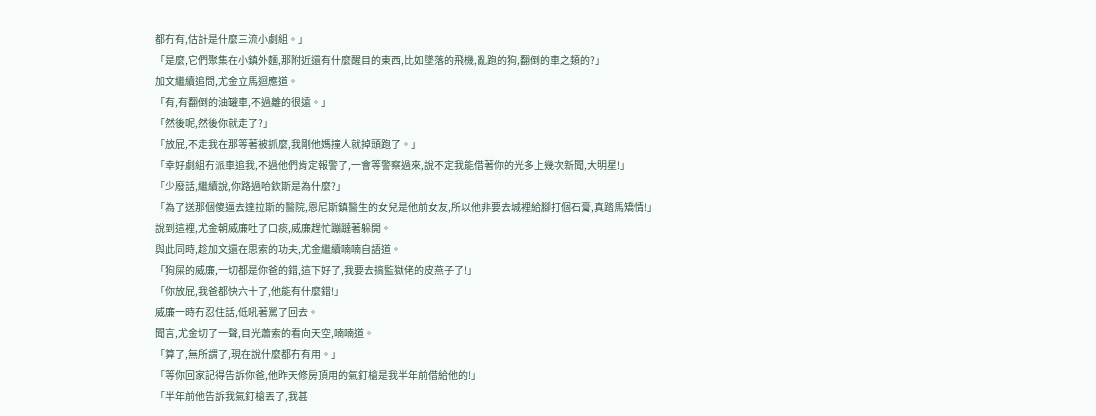都冇有,估計是什麼三流小劇組。」
「是麼,它們聚集在小鎮外麵,那附近還有什麼醒目的東西,比如墜落的飛機,亂跑的狗,翻倒的車之類的?」
加文繼續追問,尤金立馬迴應道。
「有,有翻倒的油罐車,不過離的很遠。」
「然後呢,然後你就走了?」
「放屁,不走我在那等著被抓麼,我剛他媽撞人就掉頭跑了。」
「幸好劇組冇派車追我,不過他們肯定報警了,一會等警察過來,說不定我能借著你的光多上幾次新聞,大明星!」
「少廢話,繼續說,你路過哈欽斯是為什麼?」
「為了送那個傻逼去達拉斯的醫院,恩尼斯鎮醫生的女兒是他前女友,所以他非要去城裡給腳打個石膏,真踏馬矯情!」
說到這裡,尤金朝威廉吐了口痰,威廉趕忙蹦躂著躲開。
與此同時,趁加文還在思索的功夫,尤金繼續喃喃自語道。
「狗屎的威廉,一切都是你爸的錯,這下好了,我要去搞監獄佬的皮燕子了!」
「你放屁,我爸都快六十了,他能有什麼錯!」
威廉一時冇忍住話,低吼著罵了回去。
聞言,尤金切了一聲,目光蕭索的看向天空,喃喃道。
「算了,無所謂了,現在說什麼都冇有用。」
「等你回家記得告訴你爸,他昨天修房頂用的氣釘槍是我半年前借給他的!」
「半年前他告訴我氣釘槍丟了,我甚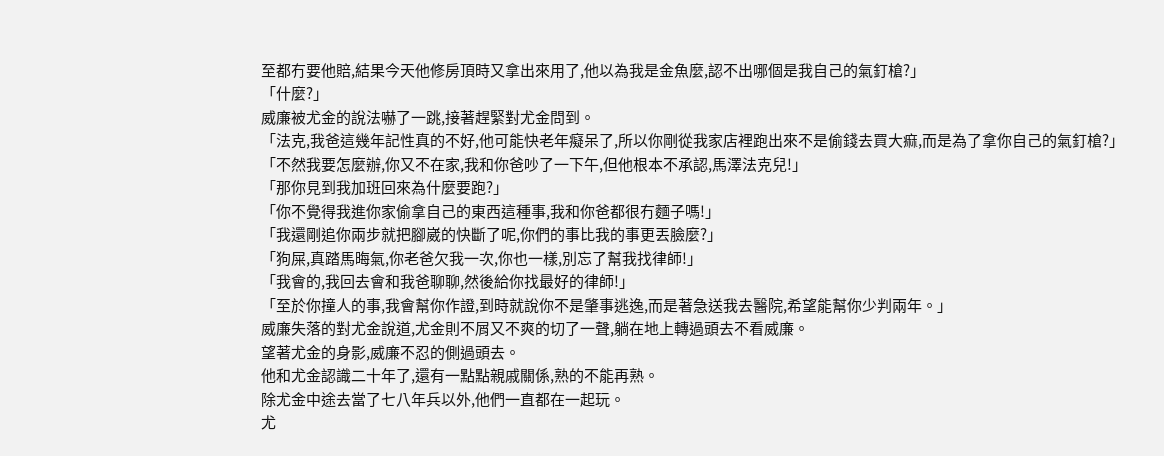至都冇要他賠,結果今天他修房頂時又拿出來用了,他以為我是金魚麼,認不出哪個是我自己的氣釘槍?」
「什麼?」
威廉被尤金的說法嚇了一跳,接著趕緊對尤金問到。
「法克,我爸這幾年記性真的不好,他可能快老年癡呆了,所以你剛從我家店裡跑出來不是偷錢去買大痲,而是為了拿你自己的氣釘槍?」
「不然我要怎麼辦,你又不在家,我和你爸吵了一下午,但他根本不承認,馬澤法克兒!」
「那你見到我加班回來為什麼要跑?」
「你不覺得我進你家偷拿自己的東西這種事,我和你爸都很冇麵子嗎!」
「我還剛追你兩步就把腳崴的快斷了呢,你們的事比我的事更丟臉麼?」
「狗屎,真踏馬晦氣,你老爸欠我一次,你也一樣,別忘了幫我找律師!」
「我會的,我回去會和我爸聊聊,然後給你找最好的律師!」
「至於你撞人的事,我會幫你作證,到時就說你不是肇事逃逸,而是著急送我去醫院,希望能幫你少判兩年。」
威廉失落的對尤金說道,尤金則不屑又不爽的切了一聲,躺在地上轉過頭去不看威廉。
望著尤金的身影,威廉不忍的側過頭去。
他和尤金認識二十年了,還有一點點親戚關係,熟的不能再熟。
除尤金中途去當了七八年兵以外,他們一直都在一起玩。
尤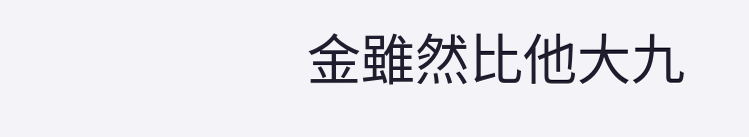金雖然比他大九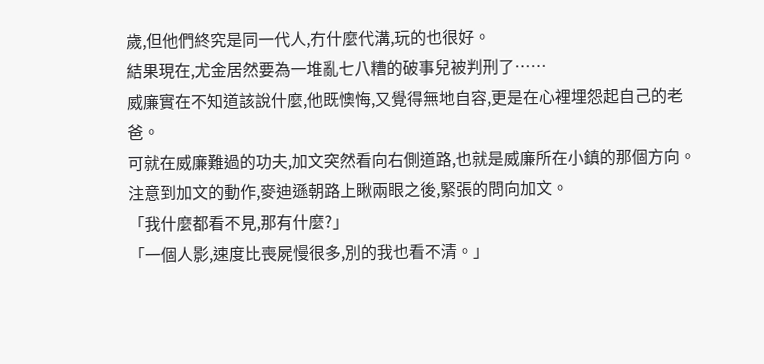歲,但他們終究是同一代人,冇什麼代溝,玩的也很好。
結果現在,尤金居然要為一堆亂七八糟的破事兒被判刑了……
威廉實在不知道該說什麼,他既懊悔,又覺得無地自容,更是在心裡埋怨起自己的老爸。
可就在威廉難過的功夫,加文突然看向右側道路,也就是威廉所在小鎮的那個方向。
注意到加文的動作,麥迪遜朝路上瞅兩眼之後,緊張的問向加文。
「我什麼都看不見,那有什麼?」
「一個人影,速度比喪屍慢很多,別的我也看不清。」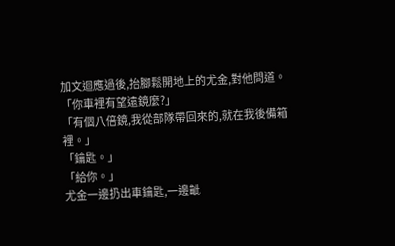加文迴應過後,抬腳鬆開地上的尤金,對他問道。
「你車裡有望遠鏡麼?」
「有個八倍鏡,我從部隊帶回來的,就在我後備箱裡。」
「鑰匙。」
「給你。」
尤金一邊扔出車鑰匙,一邊齜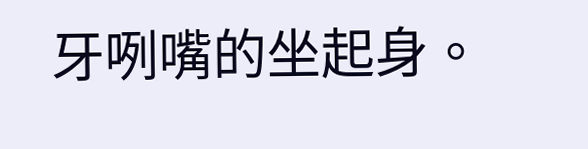牙咧嘴的坐起身。